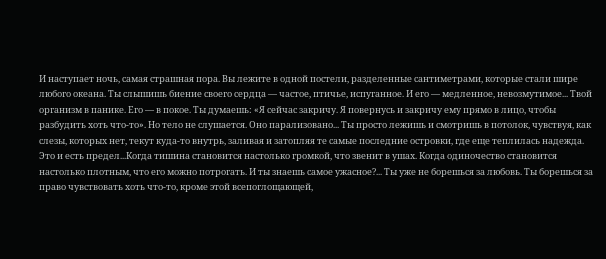И наступает ночь, самая страшная пора. Вы лежите в одной постели, разделенные сантиметрами, которые стали шире любого океана. Ты слышишь биение своего сердца — частое, птичье, испуганное. И его — медленное, невозмутимое... Твой организм в панике. Его — в покое. Ты думаешь: «Я сейчас закричу. Я повернусь и закричу ему прямо в лицо, чтобы разбудить хоть что-то». Но тело не слушается. Оно парализовано... Ты просто лежишь и смотришь в потолок, чувствуя, как слезы, которых нет, текут куда-то внутрь, заливая и затопляя те самые последние островки, где еще теплилась надежда. Это и есть предел...Когда тишина становится настолько громкой, что звенит в ушах. Когда одиночество становится настолько плотным, что его можно потрогать. И ты знаешь самое ужасное?... Ты уже не борешься за любовь. Ты борешься за право чувствовать хоть что-то, кроме этой всепоглощающей,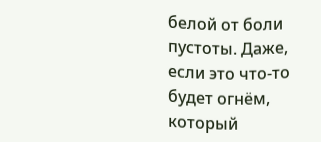белой от боли пустоты. Даже, если это что-то будет огнём, который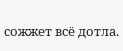сожжет всё дотла.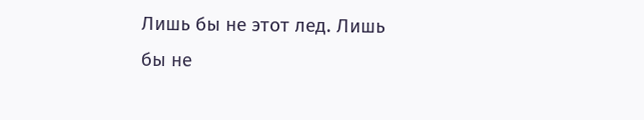Лишь бы не этот лед. Лишь бы не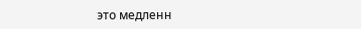это медленн